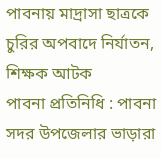পাবনায় মাদ্রাসা ছাত্রকে চুরির অপবাদে নির্যাতন, শিক্ষক আটক
পাবনা প্রতিনিধি : পাবনা সদর উপজেলার ভাড়ারা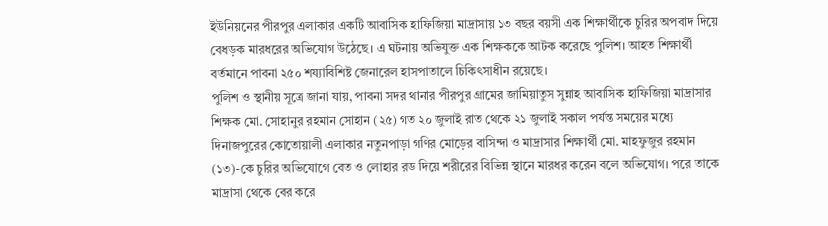ইউনিয়নের পীরপুর এলাকার একটি আবাসিক হাফিজিয়া মাদ্রাসায় ১৩ বছর বয়সী এক শিক্ষার্থীকে চুরির অপবাদ দিয়ে বেধড়ক মারধরের অভিযোগ উঠেছে। এ ঘটনায় অভিযুক্ত এক শিক্ষককে আটক করেছে পুলিশ। আহত শিক্ষার্থী বর্তমানে পাবনা ২৫০ শয্যাবিশিষ্ট জেনারেল হাসপাতালে চিকিৎসাধীন রয়েছে।
পুলিশ ও স্থানীয় সূত্রে জানা যায়, পাবনা সদর থানার পীরপুর গ্রামের জামিয়াতুস সুন্নাহ আবাসিক হাফিজিয়া মাদ্রাসার শিক্ষক মো. সোহানুর রহমান সোহান (২৫) গত ২০ জুলাই রাত থেকে ২১ জুলাই সকাল পর্যন্ত সময়ের মধ্যে দিনাজপুরের কোতোয়ালী এলাকার নতুনপাড়া গণির মোড়ের বাসিন্দা ও মাদ্রাসার শিক্ষার্থী মো. মাহফুজুর রহমান (১৩)-কে চুরির অভিযোগে বেত ও লোহার রড দিয়ে শরীরের বিভিন্ন স্থানে মারধর করেন বলে অভিযোগ। পরে তাকে মাদ্রাসা থেকে বের করে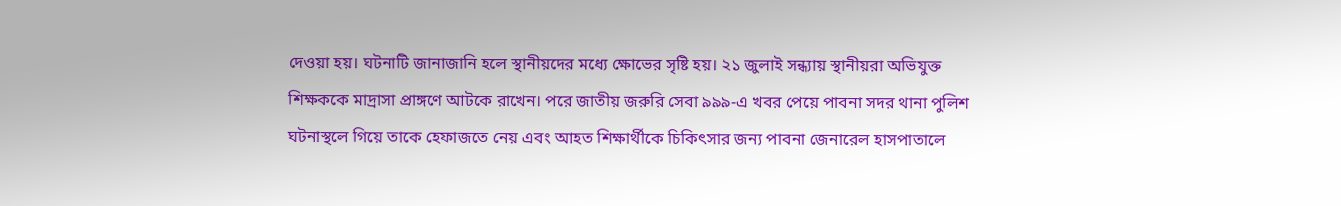দেওয়া হয়। ঘটনাটি জানাজানি হলে স্থানীয়দের মধ্যে ক্ষোভের সৃষ্টি হয়। ২১ জুলাই সন্ধ্যায় স্থানীয়রা অভিযুক্ত শিক্ষককে মাদ্রাসা প্রাঙ্গণে আটকে রাখেন। পরে জাতীয় জরুরি সেবা ৯৯৯-এ খবর পেয়ে পাবনা সদর থানা পুলিশ ঘটনাস্থলে গিয়ে তাকে হেফাজতে নেয় এবং আহত শিক্ষার্থীকে চিকিৎসার জন্য পাবনা জেনারেল হাসপাতালে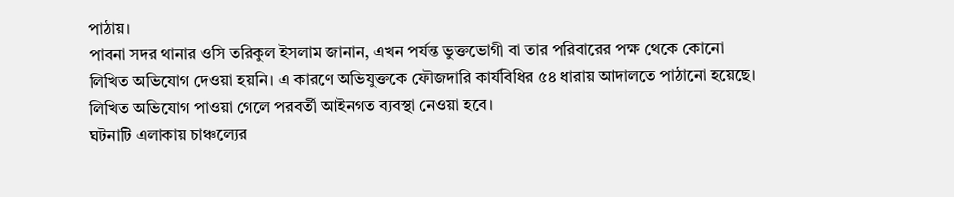পাঠায়।
পাবনা সদর থানার ওসি তরিকুল ইসলাম জানান, এখন পর্যন্ত ভুক্তভোগী বা তার পরিবারের পক্ষ থেকে কোনো লিখিত অভিযোগ দেওয়া হয়নি। এ কারণে অভিযুক্তকে ফৌজদারি কার্যবিধির ৫৪ ধারায় আদালতে পাঠানো হয়েছে। লিখিত অভিযোগ পাওয়া গেলে পরবর্তী আইনগত ব্যবস্থা নেওয়া হবে।
ঘটনাটি এলাকায় চাঞ্চল্যের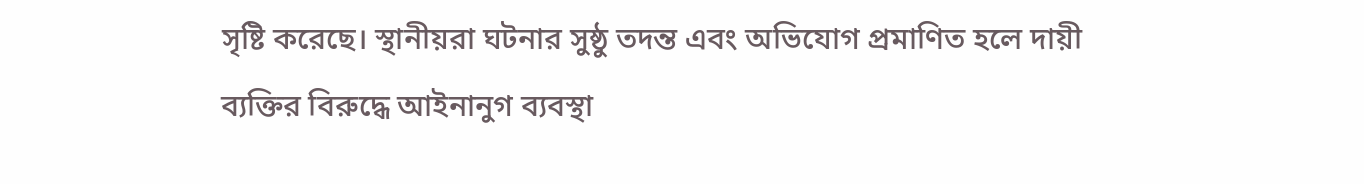সৃষ্টি করেছে। স্থানীয়রা ঘটনার সুষ্ঠু তদন্ত এবং অভিযোগ প্রমাণিত হলে দায়ী ব্যক্তির বিরুদ্ধে আইনানুগ ব্যবস্থা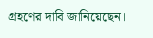গ্রহণের দাবি জানিয়েছেন।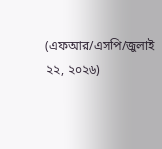(এফআর/এসপি/জুলাই ২২, ২০২৬)